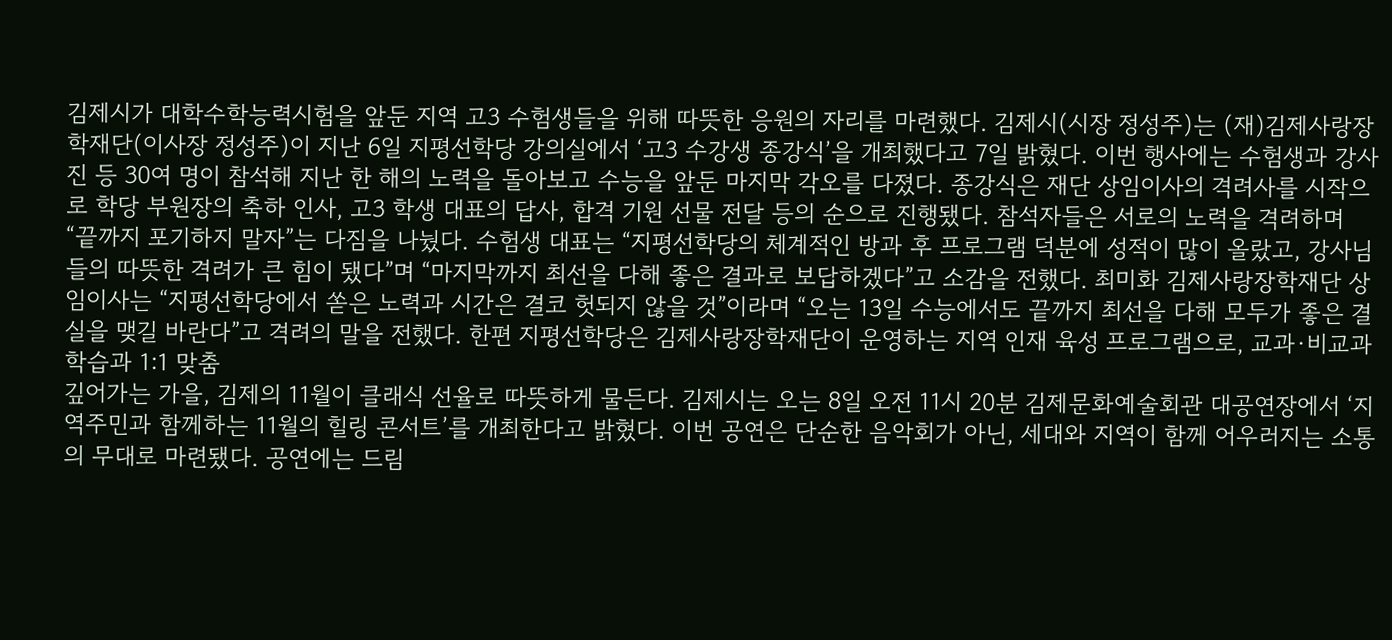김제시가 대학수학능력시험을 앞둔 지역 고3 수험생들을 위해 따뜻한 응원의 자리를 마련했다. 김제시(시장 정성주)는 (재)김제사랑장학재단(이사장 정성주)이 지난 6일 지평선학당 강의실에서 ‘고3 수강생 종강식’을 개최했다고 7일 밝혔다. 이번 행사에는 수험생과 강사진 등 30여 명이 참석해 지난 한 해의 노력을 돌아보고 수능을 앞둔 마지막 각오를 다졌다. 종강식은 재단 상임이사의 격려사를 시작으로 학당 부원장의 축하 인사, 고3 학생 대표의 답사, 합격 기원 선물 전달 등의 순으로 진행됐다. 참석자들은 서로의 노력을 격려하며 “끝까지 포기하지 말자”는 다짐을 나눴다. 수험생 대표는 “지평선학당의 체계적인 방과 후 프로그램 덕분에 성적이 많이 올랐고, 강사님들의 따뜻한 격려가 큰 힘이 됐다”며 “마지막까지 최선을 다해 좋은 결과로 보답하겠다”고 소감을 전했다. 최미화 김제사랑장학재단 상임이사는 “지평선학당에서 쏟은 노력과 시간은 결코 헛되지 않을 것”이라며 “오는 13일 수능에서도 끝까지 최선을 다해 모두가 좋은 결실을 맺길 바란다”고 격려의 말을 전했다. 한편 지평선학당은 김제사랑장학재단이 운영하는 지역 인재 육성 프로그램으로, 교과·비교과 학습과 1:1 맞춤
깊어가는 가을, 김제의 11월이 클래식 선율로 따뜻하게 물든다. 김제시는 오는 8일 오전 11시 20분 김제문화예술회관 대공연장에서 ‘지역주민과 함께하는 11월의 힐링 콘서트’를 개최한다고 밝혔다. 이번 공연은 단순한 음악회가 아닌, 세대와 지역이 함께 어우러지는 소통의 무대로 마련됐다. 공연에는 드림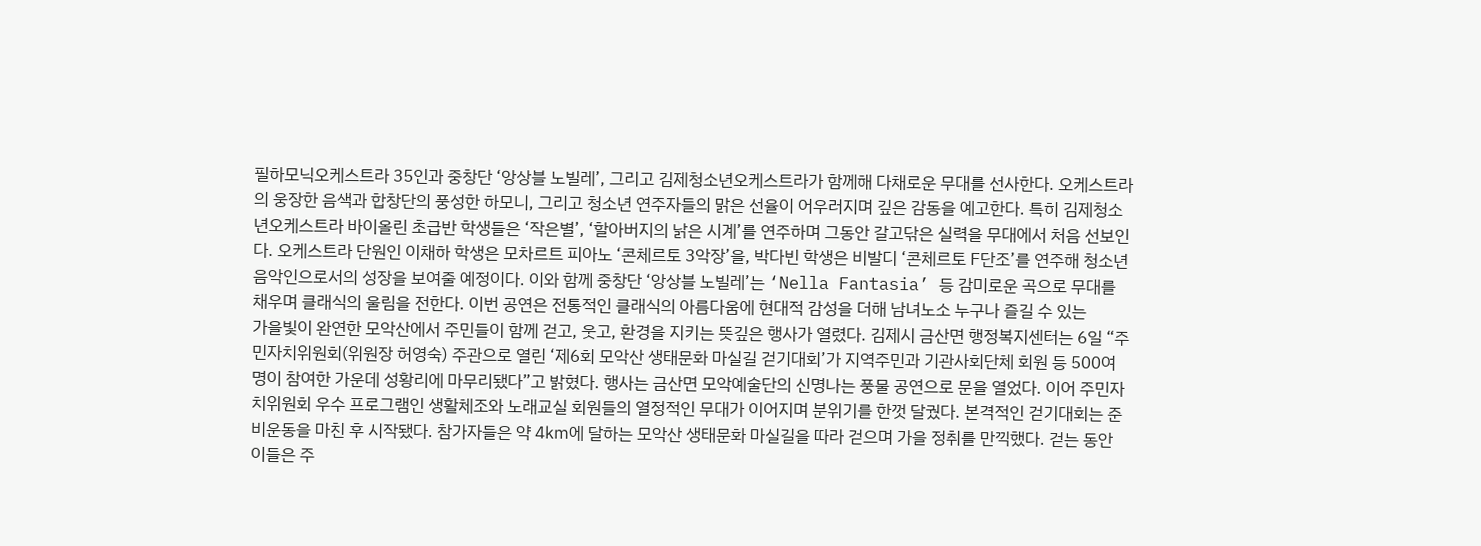필하모닉오케스트라 35인과 중창단 ‘앙상블 노빌레’, 그리고 김제청소년오케스트라가 함께해 다채로운 무대를 선사한다. 오케스트라의 웅장한 음색과 합창단의 풍성한 하모니, 그리고 청소년 연주자들의 맑은 선율이 어우러지며 깊은 감동을 예고한다. 특히 김제청소년오케스트라 바이올린 초급반 학생들은 ‘작은별’, ‘할아버지의 낡은 시계’를 연주하며 그동안 갈고닦은 실력을 무대에서 처음 선보인다. 오케스트라 단원인 이채하 학생은 모차르트 피아노 ‘콘체르토 3악장’을, 박다빈 학생은 비발디 ‘콘체르토 F단조’를 연주해 청소년 음악인으로서의 성장을 보여줄 예정이다. 이와 함께 중창단 ‘앙상블 노빌레’는 ‘Nella Fantasia’ 등 감미로운 곡으로 무대를 채우며 클래식의 울림을 전한다. 이번 공연은 전통적인 클래식의 아름다움에 현대적 감성을 더해 남녀노소 누구나 즐길 수 있는
가을빛이 완연한 모악산에서 주민들이 함께 걷고, 웃고, 환경을 지키는 뜻깊은 행사가 열렸다. 김제시 금산면 행정복지센터는 6일 “주민자치위원회(위원장 허영숙) 주관으로 열린 ‘제6회 모악산 생태문화 마실길 걷기대회’가 지역주민과 기관사회단체 회원 등 500여 명이 참여한 가운데 성황리에 마무리됐다”고 밝혔다. 행사는 금산면 모악예술단의 신명나는 풍물 공연으로 문을 열었다. 이어 주민자치위원회 우수 프로그램인 생활체조와 노래교실 회원들의 열정적인 무대가 이어지며 분위기를 한껏 달궜다. 본격적인 걷기대회는 준비운동을 마친 후 시작됐다. 참가자들은 약 4㎞에 달하는 모악산 생태문화 마실길을 따라 걷으며 가을 정취를 만끽했다. 걷는 동안 이들은 주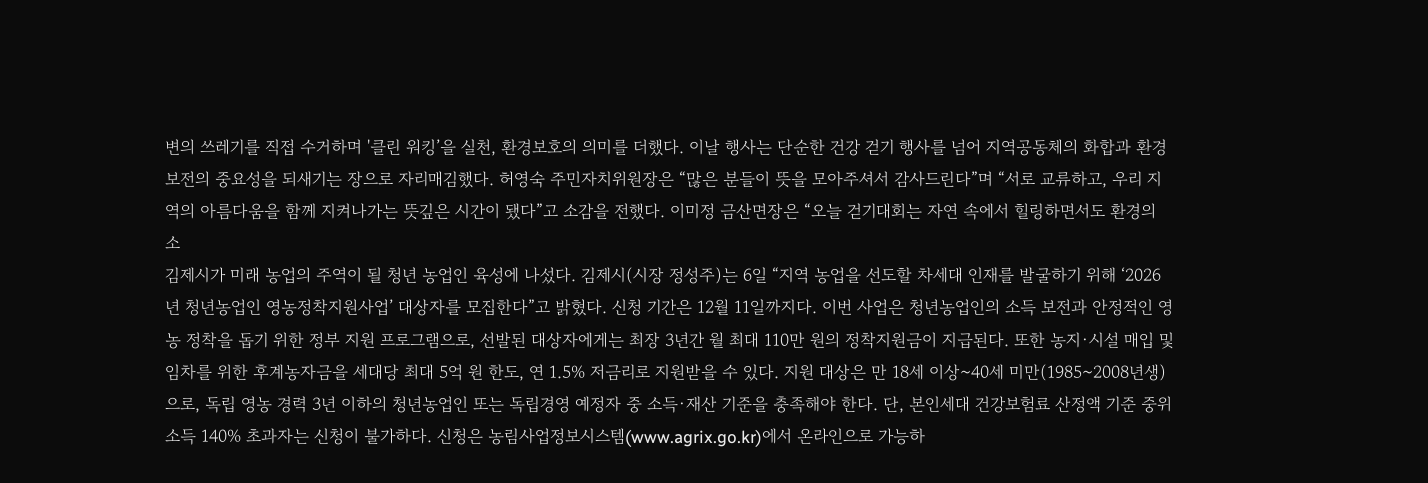변의 쓰레기를 직접 수거하며 '클린 워킹’을 실천, 환경보호의 의미를 더했다. 이날 행사는 단순한 건강 걷기 행사를 넘어 지역공동체의 화합과 환경보전의 중요성을 되새기는 장으로 자리매김했다. 허영숙 주민자치위원장은 “많은 분들이 뜻을 모아주셔서 감사드린다”며 “서로 교류하고, 우리 지역의 아름다움을 함께 지켜나가는 뜻깊은 시간이 됐다”고 소감을 전했다. 이미정 금산면장은 “오늘 걷기대회는 자연 속에서 힐링하면서도 환경의 소
김제시가 미래 농업의 주역이 될 청년 농업인 육성에 나섰다. 김제시(시장 정성주)는 6일 “지역 농업을 선도할 차세대 인재를 발굴하기 위해 ‘2026년 청년농업인 영농정착지원사업’ 대상자를 모집한다”고 밝혔다. 신청 기간은 12월 11일까지다. 이번 사업은 청년농업인의 소득 보전과 안정적인 영농 정착을 돕기 위한 정부 지원 프로그램으로, 선발된 대상자에게는 최장 3년간 월 최대 110만 원의 정착지원금이 지급된다. 또한 농지·시설 매입 및 임차를 위한 후계농자금을 세대당 최대 5억 원 한도, 연 1.5% 저금리로 지원받을 수 있다. 지원 대상은 만 18세 이상~40세 미만(1985~2008년생)으로, 독립 영농 경력 3년 이하의 청년농업인 또는 독립경영 예정자 중 소득·재산 기준을 충족해야 한다. 단, 본인세대 건강보험료 산정액 기준 중위소득 140% 초과자는 신청이 불가하다. 신청은 농림사업정보시스템(www.agrix.go.kr)에서 온라인으로 가능하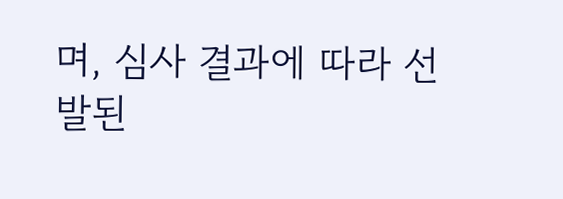며, 심사 결과에 따라 선발된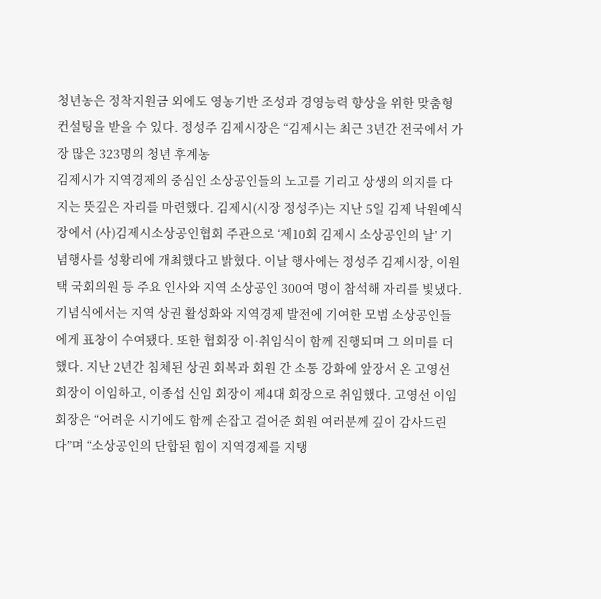청년농은 정착지원금 외에도 영농기반 조성과 경영능력 향상을 위한 맞춤형 컨설팅을 받을 수 있다. 정성주 김제시장은 “김제시는 최근 3년간 전국에서 가장 많은 323명의 청년 후계농
김제시가 지역경제의 중심인 소상공인들의 노고를 기리고 상생의 의지를 다지는 뜻깊은 자리를 마련했다. 김제시(시장 정성주)는 지난 5일 김제 낙원예식장에서 (사)김제시소상공인협회 주관으로 ‘제10회 김제시 소상공인의 날’ 기념행사를 성황리에 개최했다고 밝혔다. 이날 행사에는 정성주 김제시장, 이원택 국회의원 등 주요 인사와 지역 소상공인 300여 명이 참석해 자리를 빛냈다. 기념식에서는 지역 상권 활성화와 지역경제 발전에 기여한 모범 소상공인들에게 표창이 수여됐다. 또한 협회장 이·취임식이 함께 진행되며 그 의미를 더했다. 지난 2년간 침체된 상권 회복과 회원 간 소통 강화에 앞장서 온 고영선 회장이 이임하고, 이종섭 신임 회장이 제4대 회장으로 취임했다. 고영선 이임 회장은 “어려운 시기에도 함께 손잡고 걸어준 회원 여러분께 깊이 감사드린다”며 “소상공인의 단합된 힘이 지역경제를 지탱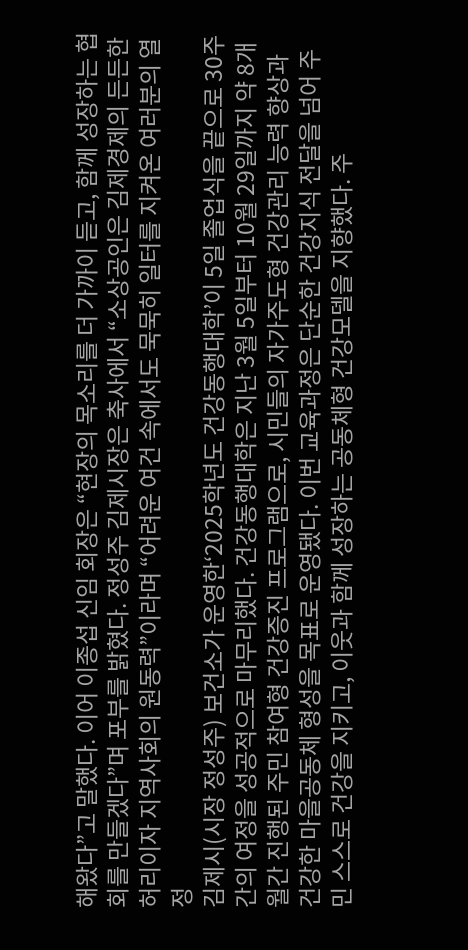해왔다”고 말했다. 이어 이종섭 신임 회장은 “현장의 목소리를 더 가까이 듣고, 함께 성장하는 협회를 만들겠다”며 포부를 밝혔다. 정성주 김제시장은 축사에서 “소상공인은 김제경제의 든든한 허리이자 지역사회의 원동력”이라며 “어려운 여건 속에서도 묵묵히 일터를 지켜온 여러분의 열정
김제시(시장 정성주) 보건소가 운영한‘2025학년도 건강동행대학’이 5일 졸업식을 끝으로 30주간의 여정을 성공적으로 마무리했다. 건강동행대학은 지난 3월 5일부터 10월 29일까지 약 8개월간 진행된 주민 참여형 건강증진 프로그램으로, 시민들의 자가주도형 건강관리 능력 향상과 건강한 마을공동체 형성을 목표로 운영됐다. 이번 교육과정은 단순한 건강지식 전달을 넘어 주민 스스로 건강을 지키고, 이웃과 함께 성장하는 공동체형 건강모델을 지향했다. 주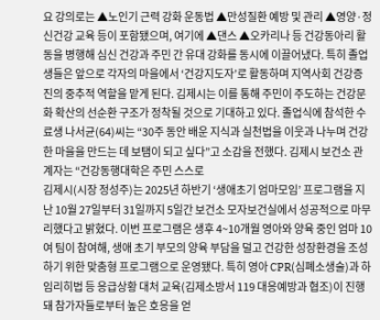요 강의로는 ▲노인기 근력 강화 운동법 ▲만성질환 예방 및 관리 ▲영양·정신건강 교육 등이 포함됐으며, 여기에 ▲댄스 ▲오카리나 등 건강동아리 활동을 병행해 심신 건강과 주민 간 유대 강화를 동시에 이끌어냈다. 특히 졸업생들은 앞으로 각자의 마을에서 ‘건강지도자’로 활동하며 지역사회 건강증진의 중추적 역할을 맡게 된다. 김제시는 이를 통해 주민이 주도하는 건강문화 확산의 선순환 구조가 정착될 것으로 기대하고 있다. 졸업식에 참석한 수료생 나서균(64)씨는 “30주 동안 배운 지식과 실천법을 이웃과 나누며 건강한 마을을 만드는 데 보탬이 되고 싶다”고 소감을 전했다. 김제시 보건소 관계자는 “건강동행대학은 주민 스스로
김제시(시장 정성주)는 2025년 하반기 ‘생애초기 엄마모임’ 프로그램을 지난 10월 27일부터 31일까지 5일간 보건소 모자보건실에서 성공적으로 마무리했다고 밝혔다. 이번 프로그램은 생후 4~10개월 영아와 양육 중인 엄마 10여 팀이 참여해, 생애 초기 부모의 양육 부담을 덜고 건강한 성장환경을 조성하기 위한 맞춤형 프로그램으로 운영됐다. 특히 영아 CPR(심폐소생술)과 하임리히법 등 응급상황 대처 교육(김제소방서 119 대응예방과 협조)이 진행돼 참가자들로부터 높은 호응을 얻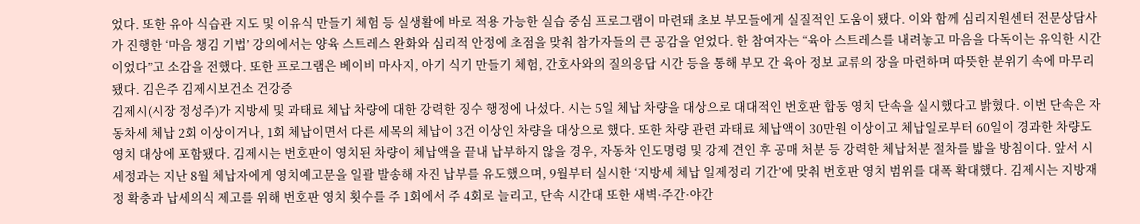었다. 또한 유아 식습관 지도 및 이유식 만들기 체험 등 실생활에 바로 적용 가능한 실습 중심 프로그램이 마련돼 초보 부모들에게 실질적인 도움이 됐다. 이와 함께 심리지원센터 전문상담사가 진행한 ‘마음 챙김 기법’ 강의에서는 양육 스트레스 완화와 심리적 안정에 초점을 맞춰 참가자들의 큰 공감을 얻었다. 한 참여자는 “육아 스트레스를 내려놓고 마음을 다독이는 유익한 시간이었다”고 소감을 전했다. 또한 프로그램은 베이비 마사지, 아기 식기 만들기 체험, 간호사와의 질의응답 시간 등을 통해 부모 간 육아 정보 교류의 장을 마련하며 따뜻한 분위기 속에 마무리됐다. 김은주 김제시보건소 건강증
김제시(시장 정성주)가 지방세 및 과태료 체납 차량에 대한 강력한 징수 행정에 나섰다. 시는 5일 체납 차량을 대상으로 대대적인 번호판 합동 영치 단속을 실시했다고 밝혔다. 이번 단속은 자동차세 체납 2회 이상이거나, 1회 체납이면서 다른 세목의 체납이 3건 이상인 차량을 대상으로 했다. 또한 차량 관련 과태료 체납액이 30만원 이상이고 체납일로부터 60일이 경과한 차량도 영치 대상에 포함됐다. 김제시는 번호판이 영치된 차량이 체납액을 끝내 납부하지 않을 경우, 자동차 인도명령 및 강제 견인 후 공매 처분 등 강력한 체납처분 절차를 밟을 방침이다. 앞서 시 세정과는 지난 8월 체납자에게 영치예고문을 일괄 발송해 자진 납부를 유도했으며, 9월부터 실시한 ‘지방세 체납 일제정리 기간’에 맞춰 번호판 영치 범위를 대폭 확대했다. 김제시는 지방재정 확충과 납세의식 제고를 위해 번호판 영치 횟수를 주 1회에서 주 4회로 늘리고, 단속 시간대 또한 새벽·주간·야간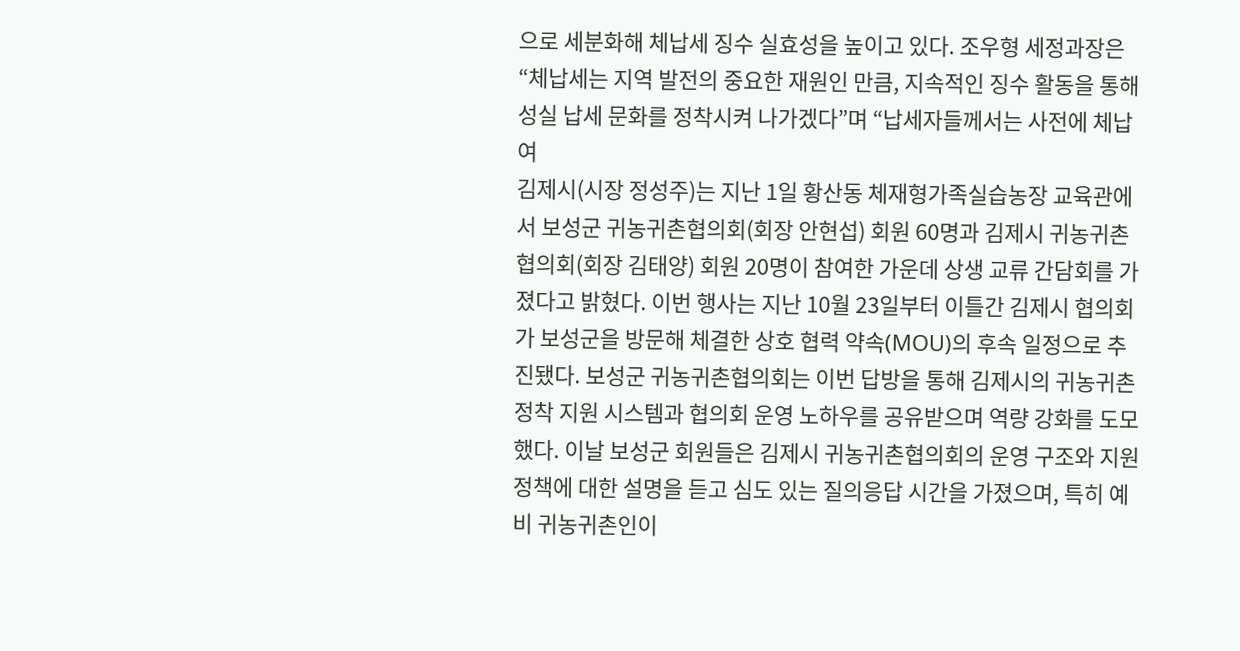으로 세분화해 체납세 징수 실효성을 높이고 있다. 조우형 세정과장은 “체납세는 지역 발전의 중요한 재원인 만큼, 지속적인 징수 활동을 통해 성실 납세 문화를 정착시켜 나가겠다”며 “납세자들께서는 사전에 체납 여
김제시(시장 정성주)는 지난 1일 황산동 체재형가족실습농장 교육관에서 보성군 귀농귀촌협의회(회장 안현섭) 회원 60명과 김제시 귀농귀촌협의회(회장 김태양) 회원 20명이 참여한 가운데 상생 교류 간담회를 가졌다고 밝혔다. 이번 행사는 지난 10월 23일부터 이틀간 김제시 협의회가 보성군을 방문해 체결한 상호 협력 약속(MOU)의 후속 일정으로 추진됐다. 보성군 귀농귀촌협의회는 이번 답방을 통해 김제시의 귀농귀촌 정착 지원 시스템과 협의회 운영 노하우를 공유받으며 역량 강화를 도모했다. 이날 보성군 회원들은 김제시 귀농귀촌협의회의 운영 구조와 지원 정책에 대한 설명을 듣고 심도 있는 질의응답 시간을 가졌으며, 특히 예비 귀농귀촌인이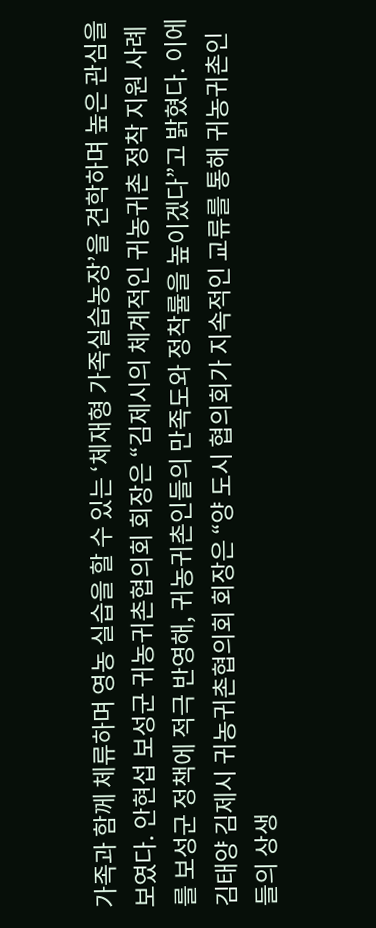가족과 함께 체류하며 영농 실습을 할 수 있는 ‘체재형 가족실습농장’을 견학하며 높은 관심을 보였다. 안현섭 보성군 귀농귀촌협의회 회장은 “김제시의 체계적인 귀농귀촌 정착 지원 사례를 보성군 정책에 적극 반영해, 귀농귀촌인들의 만족도와 정착률을 높이겠다”고 밝혔다. 이에 김태양 김제시 귀농귀촌협의회 회장은 “양 도시 협의회가 지속적인 교류를 통해 귀농귀촌인들의 상생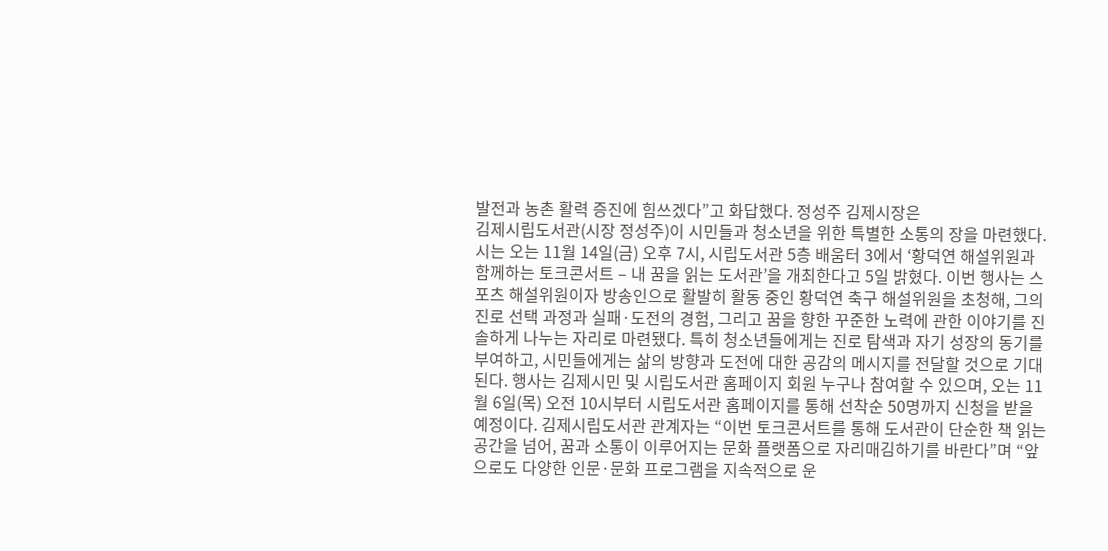발전과 농촌 활력 증진에 힘쓰겠다”고 화답했다. 정성주 김제시장은
김제시립도서관(시장 정성주)이 시민들과 청소년을 위한 특별한 소통의 장을 마련했다.시는 오는 11월 14일(금) 오후 7시, 시립도서관 5층 배움터 3에서 ‘황덕연 해설위원과 함께하는 토크콘서트 – 내 꿈을 읽는 도서관’을 개최한다고 5일 밝혔다. 이번 행사는 스포츠 해설위원이자 방송인으로 활발히 활동 중인 황덕연 축구 해설위원을 초청해, 그의 진로 선택 과정과 실패·도전의 경험, 그리고 꿈을 향한 꾸준한 노력에 관한 이야기를 진솔하게 나누는 자리로 마련됐다. 특히 청소년들에게는 진로 탐색과 자기 성장의 동기를 부여하고, 시민들에게는 삶의 방향과 도전에 대한 공감의 메시지를 전달할 것으로 기대된다. 행사는 김제시민 및 시립도서관 홈페이지 회원 누구나 참여할 수 있으며, 오는 11월 6일(목) 오전 10시부터 시립도서관 홈페이지를 통해 선착순 50명까지 신청을 받을 예정이다. 김제시립도서관 관계자는 “이번 토크콘서트를 통해 도서관이 단순한 책 읽는 공간을 넘어, 꿈과 소통이 이루어지는 문화 플랫폼으로 자리매김하기를 바란다”며 “앞으로도 다양한 인문·문화 프로그램을 지속적으로 운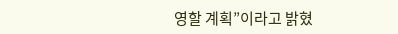영할 계획”이라고 밝혔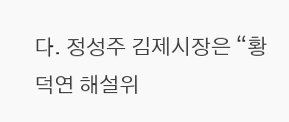다. 정성주 김제시장은 “황덕연 해설위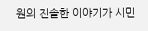원의 진솔한 이야기가 시민